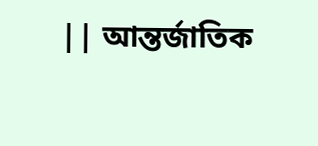|| আন্তর্জাতিক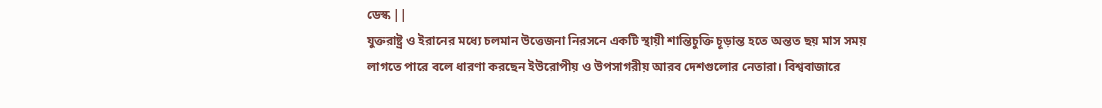ডেস্ক ||
যুক্তরাষ্ট্র ও ইরানের মধ্যে চলমান উত্তেজনা নিরসনে একটি স্থায়ী শান্তিচুক্তি চূড়ান্ত হতে অন্তত ছয় মাস সময় লাগতে পারে বলে ধারণা করছেন ইউরোপীয় ও উপসাগরীয় আরব দেশগুলোর নেতারা। বিশ্ববাজারে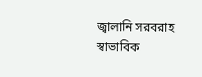জ্বালানি সরবরাহ স্বাভাবিক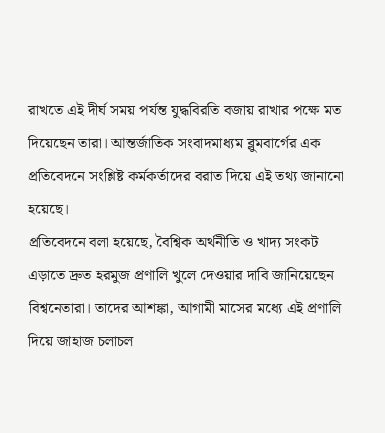রাখতে এই দীর্ঘ সময় পর্যন্ত যুদ্ধবিরতি বজায় রাখার পক্ষে মত দিয়েছেন তারা। আন্তর্জাতিক সংবাদমাধ্যম ব্লুমবার্গের এক প্রতিবেদনে সংশ্লিষ্ট কর্মকর্তাদের বরাত দিয়ে এই তথ্য জানানো হয়েছে।
প্রতিবেদনে বলা হয়েছে, বৈশ্বিক অর্থনীতি ও খাদ্য সংকট এড়াতে দ্রুত হরমুজ প্রণালি খুলে দেওয়ার দাবি জানিয়েছেন বিশ্বনেতারা। তাদের আশঙ্কা, আগামী মাসের মধ্যে এই প্রণালি দিয়ে জাহাজ চলাচল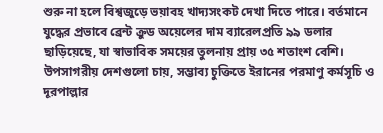শুরু না হলে বিশ্বজুড়ে ভয়াবহ খাদ্যসংকট দেখা দিতে পারে। বর্তমানে যুদ্ধের প্রভাবে ব্রেন্ট ক্রুড অয়েলের দাম ব্যারেলপ্রতি ৯৯ ডলার ছাড়িয়েছে, যা স্বাভাবিক সময়ের তুলনায় প্রায় ৩৫ শতাংশ বেশি। উপসাগরীয় দেশগুলো চায়, সম্ভাব্য চুক্তিতে ইরানের পরমাণু কর্মসূচি ও দূরপাল্লার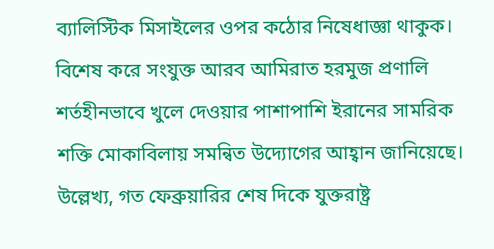ব্যালিস্টিক মিসাইলের ওপর কঠোর নিষেধাজ্ঞা থাকুক। বিশেষ করে সংযুক্ত আরব আমিরাত হরমুজ প্রণালি শর্তহীনভাবে খুলে দেওয়ার পাশাপাশি ইরানের সামরিক শক্তি মোকাবিলায় সমন্বিত উদ্যোগের আহ্বান জানিয়েছে।
উল্লেখ্য, গত ফেব্রুয়ারির শেষ দিকে যুক্তরাষ্ট্র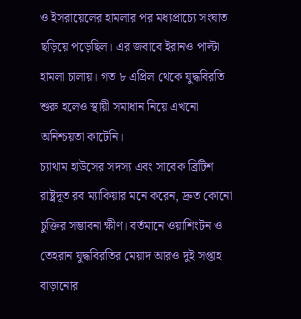ও ইসরায়েলের হামলার পর মধ্যপ্রাচ্যে সংঘাত ছড়িয়ে পড়েছিল। এর জবাবে ইরানও পাল্টা হামলা চালায়। গত ৮ এপ্রিল থেকে যুদ্ধবিরতি শুরু হলেও স্থায়ী সমাধান নিয়ে এখনো অনিশ্চয়তা কাটেনি।
চ্যাথাম হাউসের সদস্য এবং সাবেক ব্রিটিশ রাষ্ট্রদূত রব ম্যাকিয়ার মনে করেন, দ্রুত কোনো চুক্তির সম্ভাবনা ক্ষীণ। বর্তমানে ওয়াশিংটন ও তেহরান যুদ্ধবিরতির মেয়াদ আরও দুই সপ্তাহ বাড়ানোর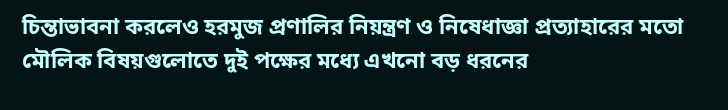চিন্তাভাবনা করলেও হরমুজ প্রণালির নিয়ন্ত্রণ ও নিষেধাজ্ঞা প্রত্যাহারের মতো মৌলিক বিষয়গুলোতে দুই পক্ষের মধ্যে এখনো বড় ধরনের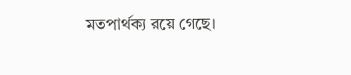মতপার্থক্য রয়ে গেছে।